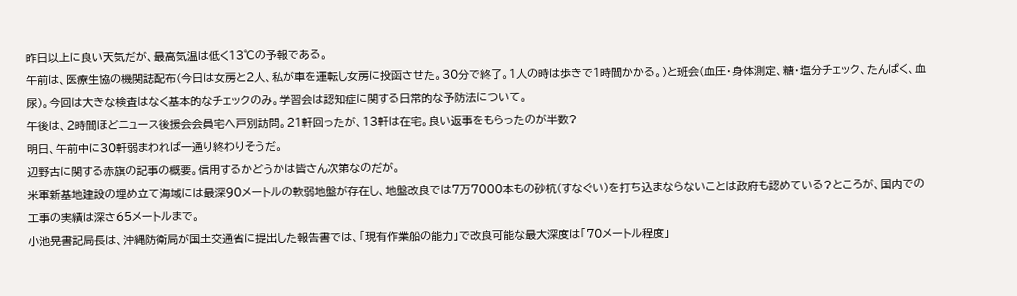昨日以上に良い天気だが、最高気温は低く13℃の予報である。
午前は、医療生協の機関誌配布(今日は女房と2人、私が車を運転し女房に投函させた。30分で終了。1人の時は歩きで1時間かかる。)と班会(血圧・身体測定、糖・塩分チェック、たんぱく、血尿)。今回は大きな検査はなく基本的なチェックのみ。学習会は認知症に関する日常的な予防法について。
午後は、2時間ほどニュース後援会会員宅へ戸別訪問。21軒回ったが、13軒は在宅。良い返事をもらったのが半数?
明日、午前中に30軒弱まわれば一通り終わりそうだ。
辺野古に関する赤旗の記事の概要。信用するかどうかは皆さん次第なのだが。
米軍新基地建設の埋め立て海域には最深90メートルの軟弱地盤が存在し、地盤改良では7万7000本もの砂杭(すなぐい)を打ち込まならないことは政府も認めている?ところが、国内での工事の実績は深さ65メートルまで。
小池晃書記局長は、沖縄防衛局が国土交通省に提出した報告書では、「現有作業船の能力」で改良可能な最大深度は「70メートル程度」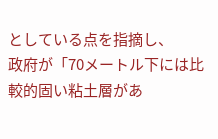としている点を指摘し、
政府が「70メートル下には比較的固い粘土層があ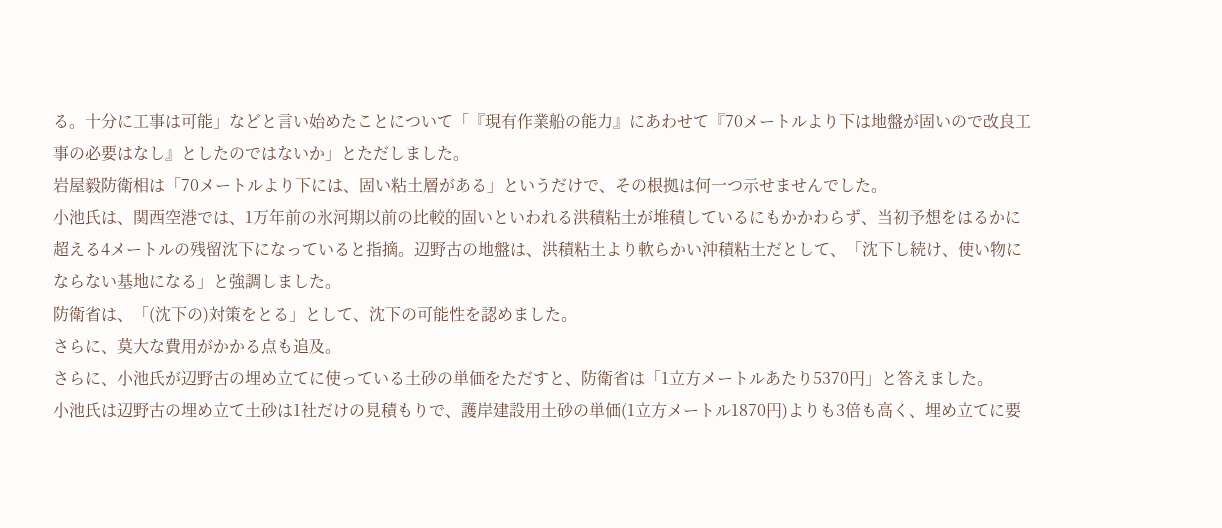る。十分に工事は可能」などと言い始めたことについて「『現有作業船の能力』にあわせて『70メートルより下は地盤が固いので改良工事の必要はなし』としたのではないか」とただしました。
岩屋毅防衛相は「70メートルより下には、固い粘土層がある」というだけで、その根拠は何一つ示せませんでした。
小池氏は、関西空港では、1万年前の氷河期以前の比較的固いといわれる洪積粘土が堆積しているにもかかわらず、当初予想をはるかに超える4メートルの残留沈下になっていると指摘。辺野古の地盤は、洪積粘土より軟らかい沖積粘土だとして、「沈下し続け、使い物にならない基地になる」と強調しました。
防衛省は、「(沈下の)対策をとる」として、沈下の可能性を認めました。
さらに、莫大な費用がかかる点も追及。
さらに、小池氏が辺野古の埋め立てに使っている土砂の単価をただすと、防衛省は「1立方メートルあたり5370円」と答えました。
小池氏は辺野古の埋め立て土砂は1社だけの見積もりで、護岸建設用土砂の単価(1立方メートル1870円)よりも3倍も高く、埋め立てに要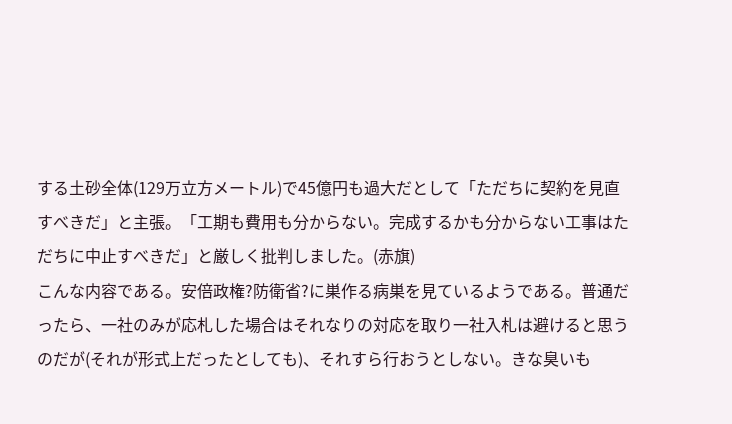する土砂全体(129万立方メートル)で45億円も過大だとして「ただちに契約を見直すべきだ」と主張。「工期も費用も分からない。完成するかも分からない工事はただちに中止すべきだ」と厳しく批判しました。(赤旗)
こんな内容である。安倍政権?防衛省?に巣作る病巣を見ているようである。普通だったら、一社のみが応札した場合はそれなりの対応を取り一社入札は避けると思うのだが(それが形式上だったとしても)、それすら行おうとしない。きな臭いも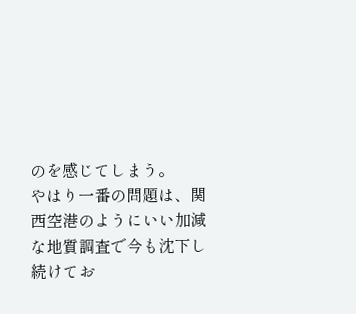のを感じてしまう。
やはり一番の問題は、関西空港のようにいい加減な地質調査で今も沈下し続けてお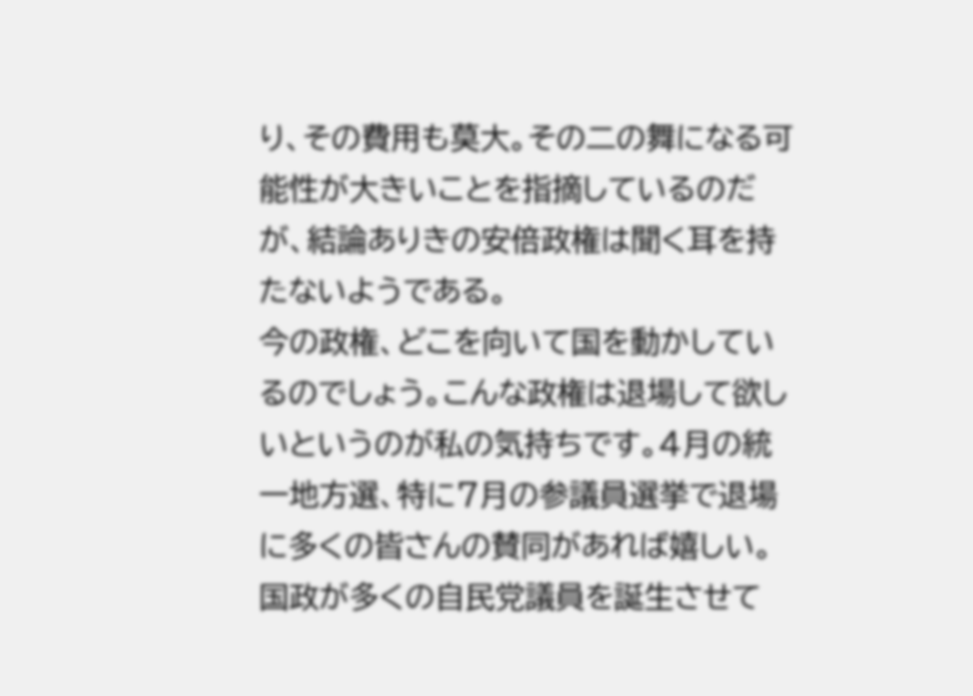り、その費用も莫大。その二の舞になる可能性が大きいことを指摘しているのだが、結論ありきの安倍政権は聞く耳を持たないようである。
今の政権、どこを向いて国を動かしているのでしょう。こんな政権は退場して欲しいというのが私の気持ちです。4月の統一地方選、特に7月の参議員選挙で退場に多くの皆さんの賛同があれば嬉しい。
国政が多くの自民党議員を誕生させて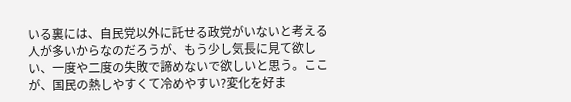いる裏には、自民党以外に託せる政党がいないと考える人が多いからなのだろうが、もう少し気長に見て欲しい、一度や二度の失敗で諦めないで欲しいと思う。ここが、国民の熱しやすくて冷めやすい?変化を好ま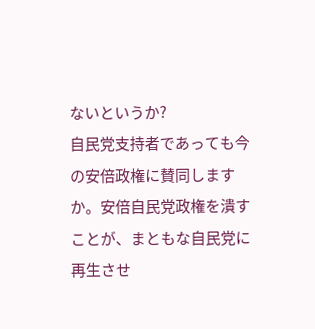ないというか?
自民党支持者であっても今の安倍政権に賛同しますか。安倍自民党政権を潰すことが、まともな自民党に再生させ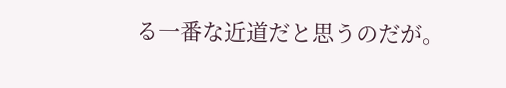る一番な近道だと思うのだが。